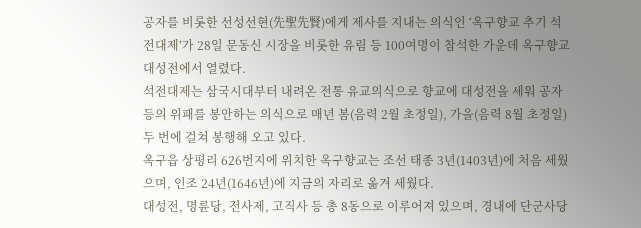공자를 비롯한 선성선현(先聖先賢)에게 제사를 지내는 의식인 ‘옥구향교 추기 석전대제’가 28일 문동신 시장을 비롯한 유림 등 100여명이 참석한 가운데 옥구향교 대성전에서 열렸다.
석전대제는 삼국시대부터 내려온 전통 유교의식으로 향교에 대성전을 세워 공자 등의 위패를 봉안하는 의식으로 매년 봄(음력 2월 초정일), 가을(음력 8월 초정일) 두 번에 걸쳐 봉행해 오고 있다.
옥구읍 상평리 626번지에 위치한 옥구향교는 조선 태종 3년(1403년)에 처음 세웠으며, 인조 24년(1646년)에 지금의 자리로 옮겨 세웠다.
대성전, 명륜당, 전사제, 고직사 등 총 8동으로 이루어져 있으며, 경내에 단군사당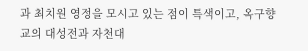과 최치원 영정을 모시고 있는 점이 특색이고, 옥구향교의 대성전과 자천대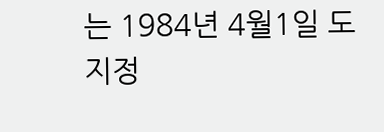는 1984년 4월1일 도지정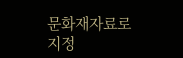문화재자료로 지정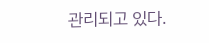관리되고 있다.